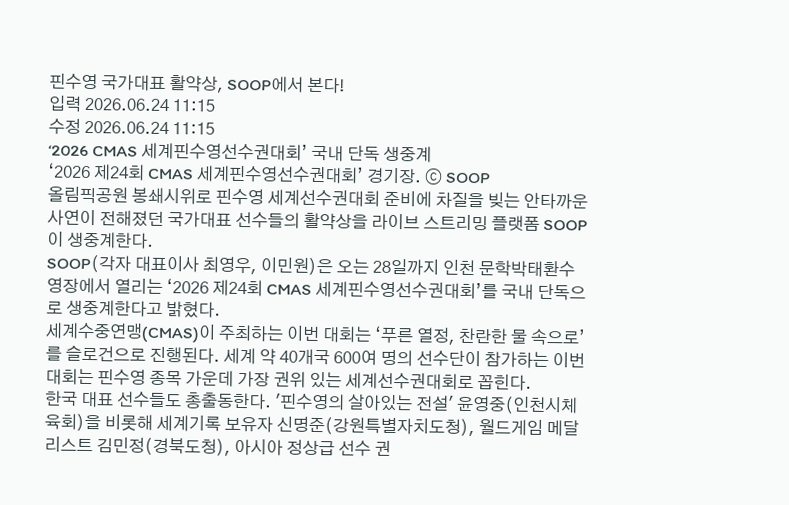핀수영 국가대표 활약상, SOOP에서 본다!
입력 2026.06.24 11:15
수정 2026.06.24 11:15
‘2026 CMAS 세계핀수영선수권대회’ 국내 단독 생중계
‘2026 제24회 CMAS 세계핀수영선수권대회’ 경기장. ⓒ SOOP
올림픽공원 봉쇄시위로 핀수영 세계선수권대회 준비에 차질을 빚는 안타까운 사연이 전해졌던 국가대표 선수들의 활약상을 라이브 스트리밍 플랫폼 SOOP이 생중계한다.
SOOP(각자 대표이사 최영우, 이민원)은 오는 28일까지 인천 문학박태환수영장에서 열리는 ‘2026 제24회 CMAS 세계핀수영선수권대회’를 국내 단독으로 생중계한다고 밝혔다.
세계수중연맹(CMAS)이 주최하는 이번 대회는 ‘푸른 열정, 찬란한 물 속으로’를 슬로건으로 진행된다. 세계 약 40개국 600여 명의 선수단이 참가하는 이번 대회는 핀수영 종목 가운데 가장 권위 있는 세계선수권대회로 꼽힌다.
한국 대표 선수들도 총출동한다. '핀수영의 살아있는 전설' 윤영중(인천시체육회)을 비롯해 세계기록 보유자 신명준(강원특별자치도청), 월드게임 메달리스트 김민정(경북도청), 아시아 정상급 선수 권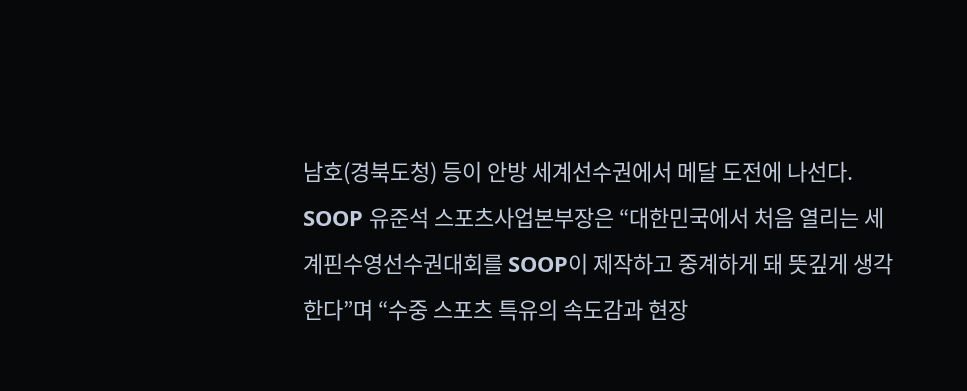남호(경북도청) 등이 안방 세계선수권에서 메달 도전에 나선다.
SOOP 유준석 스포츠사업본부장은 “대한민국에서 처음 열리는 세계핀수영선수권대회를 SOOP이 제작하고 중계하게 돼 뜻깊게 생각한다”며 “수중 스포츠 특유의 속도감과 현장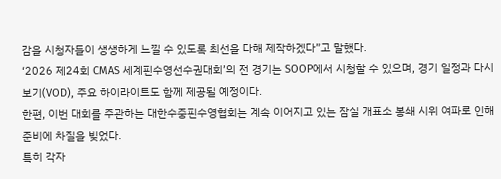감을 시청자들이 생생하게 느낄 수 있도록 최선을 다해 제작하겠다”고 말했다.
‘2026 제24회 CMAS 세계핀수영선수권대회’의 전 경기는 SOOP에서 시청할 수 있으며, 경기 일정과 다시보기(VOD), 주요 하이라이트도 함께 제공될 예정이다.
한편, 이번 대회를 주관하는 대한수중핀수영협회는 계속 이어지고 있는 잠실 개표소 봉쇄 시위 여파로 인해 준비에 차질을 빚었다.
특히 각자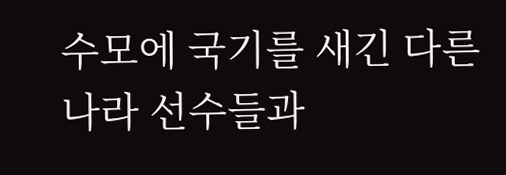수모에 국기를 새긴 다른 나라 선수들과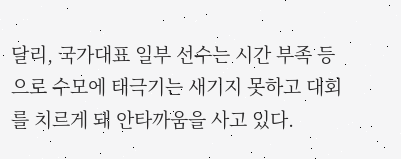달리, 국가대표 일부 선수는 시간 부족 등으로 수모에 태극기는 새기지 못하고 대회를 치르게 돼 안타까움을 사고 있다.